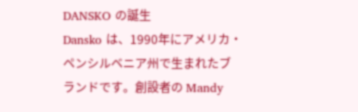DANSKO の誕生
Dansko は、1990年にアメリカ・ペンシルベニア州で生まれたブランドです。創設者の Mandy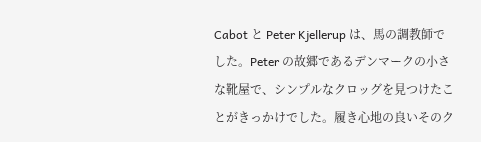Cabot と Peter Kjellerup は、馬の調教師でした。Peter の故郷であるデンマークの小さな靴屋で、シンプルなクロッグを見つけたことがきっかけでした。履き心地の良いそのク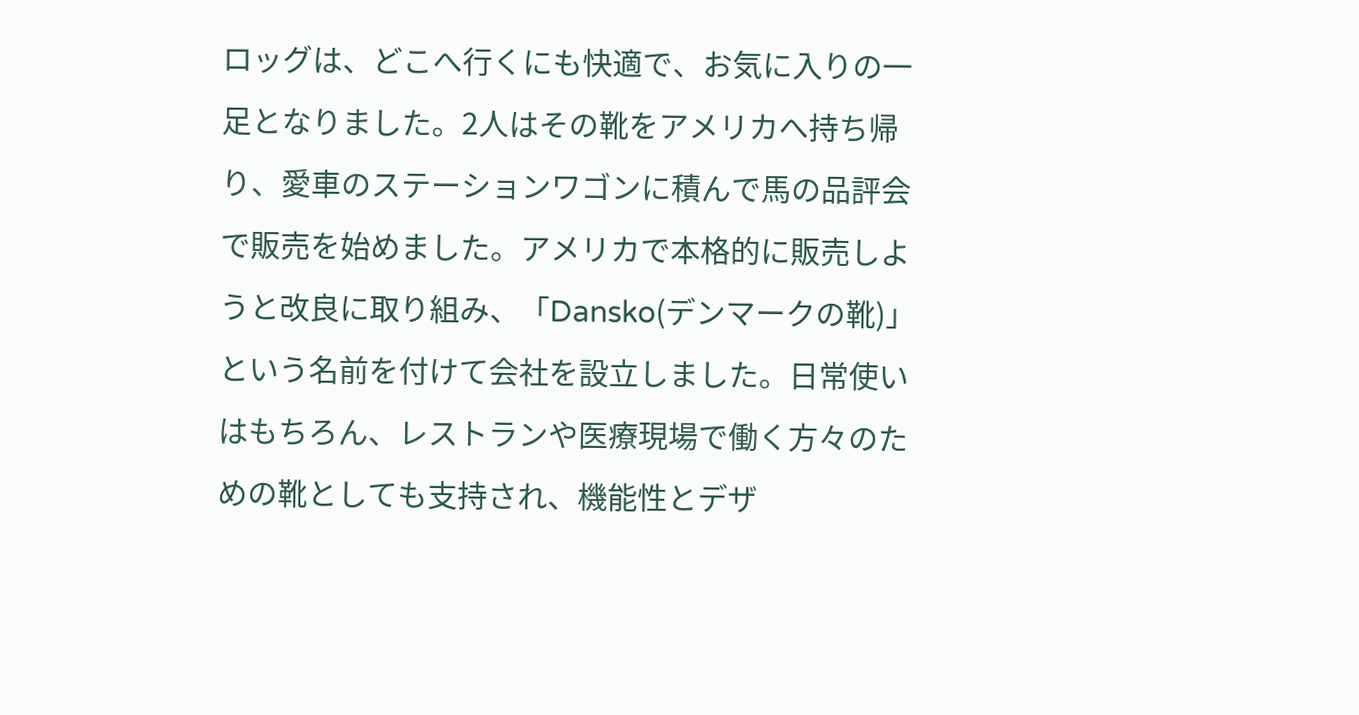ロッグは、どこへ行くにも快適で、お気に入りの一足となりました。2人はその靴をアメリカへ持ち帰り、愛車のステーションワゴンに積んで馬の品評会で販売を始めました。アメリカで本格的に販売しようと改良に取り組み、「Dansko(デンマークの靴)」という名前を付けて会社を設立しました。日常使いはもちろん、レストランや医療現場で働く方々のための靴としても支持され、機能性とデザ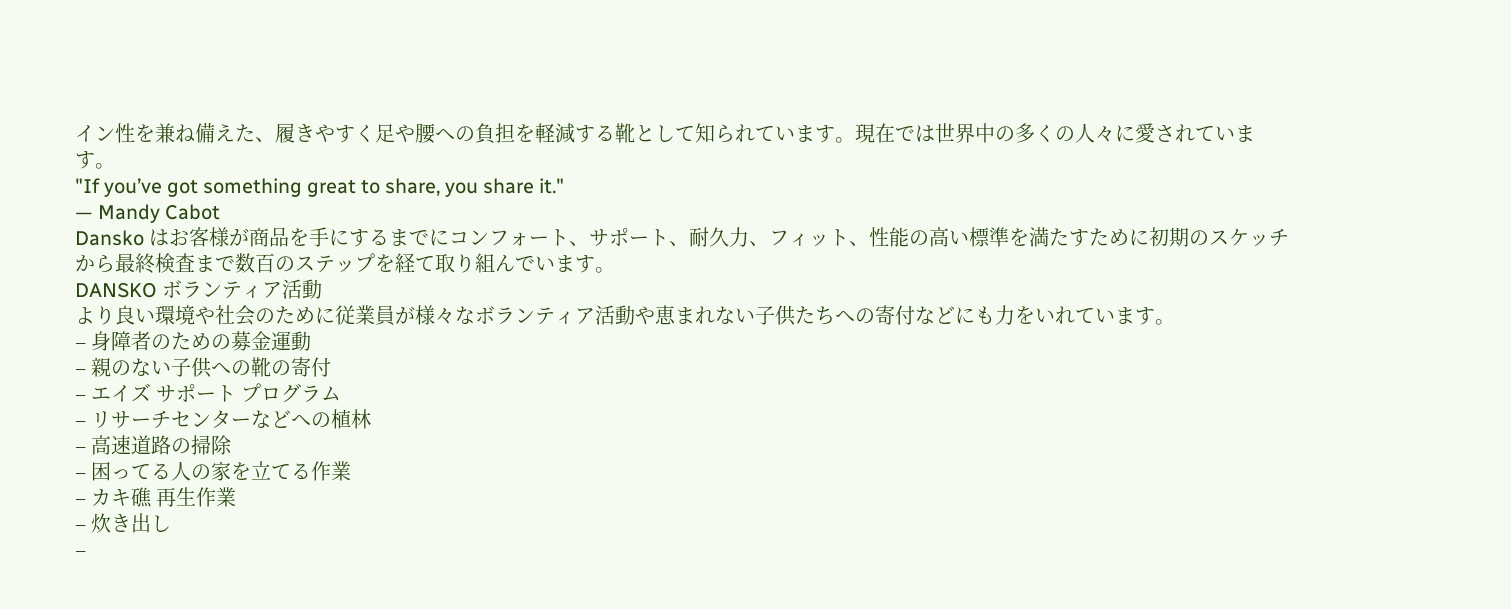イン性を兼ね備えた、履きやすく足や腰への負担を軽減する靴として知られています。現在では世界中の多くの人々に愛されています。
"If you’ve got something great to share, you share it."
— Mandy Cabot
Dansko はお客様が商品を手にするまでにコンフォート、サポート、耐久力、フィット、性能の高い標準を満たすために初期のスケッチから最終検査まで数百のステップを経て取り組んでいます。
DANSKO ボランティア活動
より良い環境や社会のために従業員が様々なボランティア活動や恵まれない子供たちへの寄付などにも力をいれています。
– 身障者のための募金運動
– 親のない子供への靴の寄付
– エイズ サポート プログラム
– リサーチセンターなどへの植林
– 高速道路の掃除
– 困ってる人の家を立てる作業
– カキ礁 再生作業
– 炊き出し
–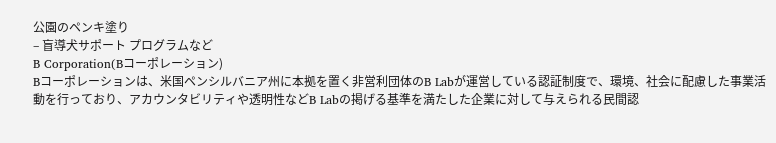公園のペンキ塗り
– 盲導犬サポート プログラムなど
B Corporation(Bコーポレーション)
Bコーポレーションは、米国ペンシルバニア州に本拠を置く非営利団体のB Labが運営している認証制度で、環境、社会に配慮した事業活動を行っており、アカウンタビリティや透明性などB Labの掲げる基準を満たした企業に対して与えられる民間認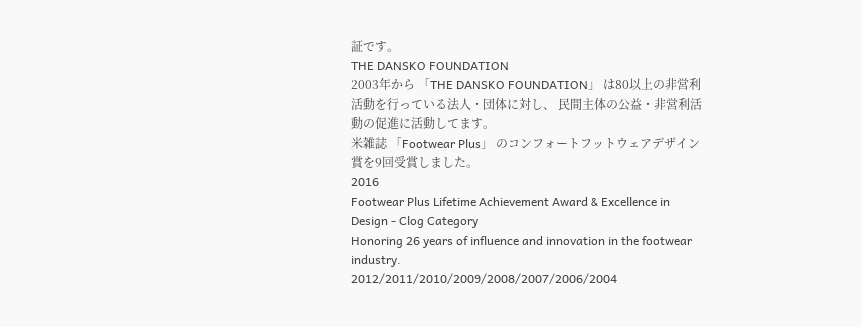証です。
THE DANSKO FOUNDATION
2003年から 「THE DANSKO FOUNDATION」 は80以上の非営利活動を行っている法人・団体に対し、 民間主体の公益・非営利活動の促進に活動してます。
米雑誌 「Footwear Plus」 のコンフォートフットウェアデザイン賞を9回受賞しました。
2016
Footwear Plus Lifetime Achievement Award & Excellence in Design - Clog Category
Honoring 26 years of influence and innovation in the footwear industry.
2012/2011/2010/2009/2008/2007/2006/2004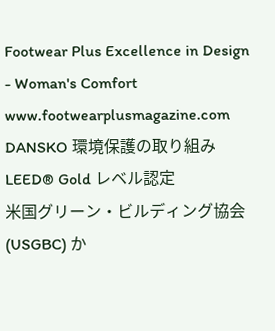Footwear Plus Excellence in Design - Woman's Comfort
www.footwearplusmagazine.com
DANSKO 環境保護の取り組み
LEED® Gold レベル認定
米国グリーン・ビルディング協会 (USGBC) か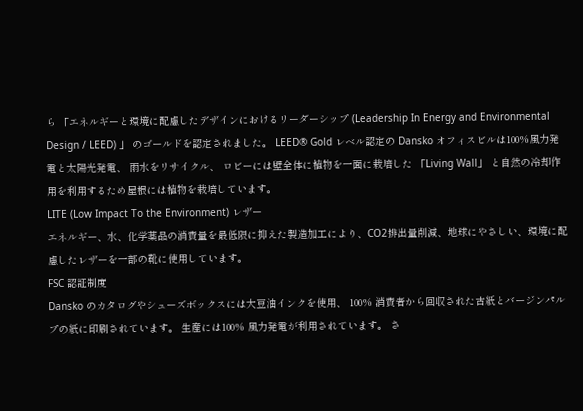ら 「エネルギーと環境に配慮したデザインにおけるリーダーシップ (Leadership In Energy and Environmental Design / LEED) 」 のゴールドを認定されました。 LEED® Gold レベル認定の Dansko オフィスビルは100%風力発電と太陽光発電、 雨水をリサイクル、 ロビーには壁全体に植物を一面に栽培した 「Living Wall」 と自然の冷却作用を利用するため屋根には植物を栽培しています。
LITE (Low Impact To the Environment) レザー
エネルギー、水、化学薬品の消費量を最低限に抑えた製造加工により、CO2排出量削減、地球にやさしい、環境に配慮したレザーを一部の靴に使用しています。
FSC 認証制度
Dansko のカタログやシューズボックスには大豆油インクを使用、 100% 消費者から回収された古紙とバージンパルプの紙に印刷されています。 生産には100% 風力発電が利用されています。 さ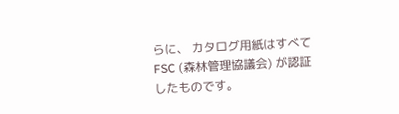らに、 カタログ用紙はすべて FSC (森林管理協議会) が認証したものです。